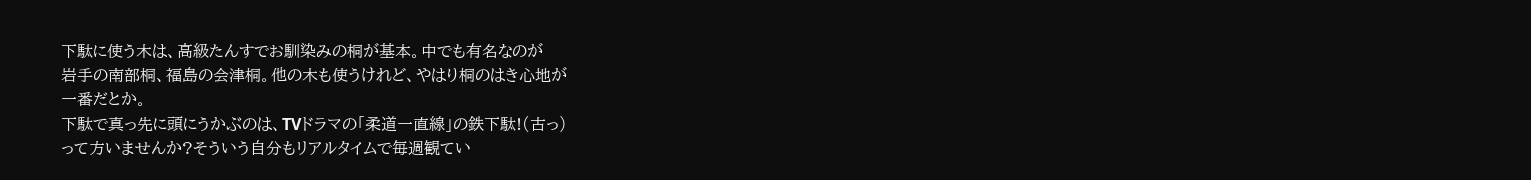下駄に使う木は、高級たんすでお馴染みの桐が基本。中でも有名なのが
岩手の南部桐、福島の会津桐。他の木も使うけれど、やはり桐のはき心地が
一番だとか。
下駄で真っ先に頭にうかぶのは、TVドラマの「柔道一直線」の鉄下駄!(古っ)
って方いませんか?そういう自分もリアルタイムで毎週観てい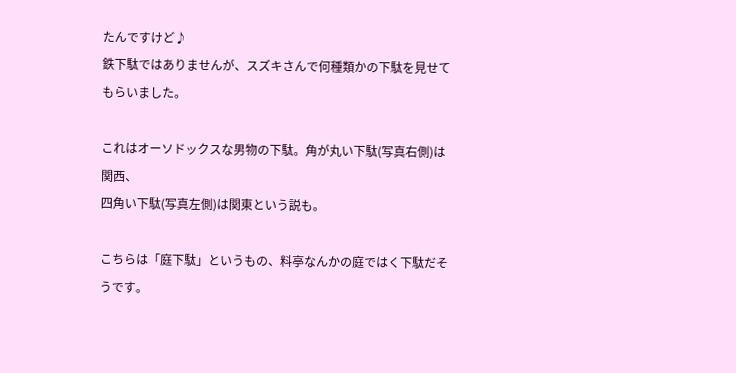たんですけど♪
鉄下駄ではありませんが、スズキさんで何種類かの下駄を見せて
もらいました。

これはオーソドックスな男物の下駄。角が丸い下駄(写真右側)は関西、
四角い下駄(写真左側)は関東という説も。

こちらは「庭下駄」というもの、料亭なんかの庭ではく下駄だそうです。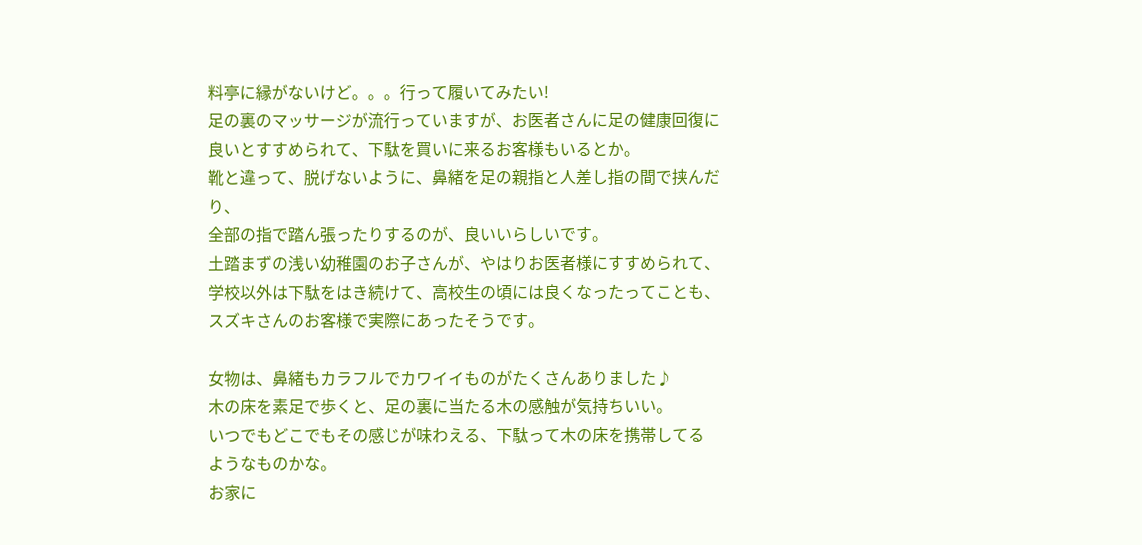料亭に縁がないけど。。。行って履いてみたい!
足の裏のマッサージが流行っていますが、お医者さんに足の健康回復に
良いとすすめられて、下駄を買いに来るお客様もいるとか。
靴と違って、脱げないように、鼻緒を足の親指と人差し指の間で挟んだり、
全部の指で踏ん張ったりするのが、良いいらしいです。
土踏まずの浅い幼稚園のお子さんが、やはりお医者様にすすめられて、
学校以外は下駄をはき続けて、高校生の頃には良くなったってことも、
スズキさんのお客様で実際にあったそうです。

女物は、鼻緒もカラフルでカワイイものがたくさんありました♪
木の床を素足で歩くと、足の裏に当たる木の感触が気持ちいい。
いつでもどこでもその感じが味わえる、下駄って木の床を携帯してる
ようなものかな。
お家に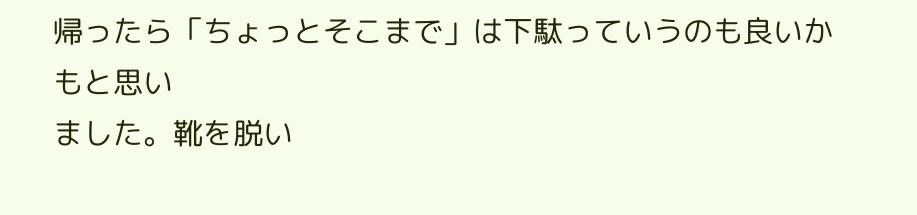帰ったら「ちょっとそこまで」は下駄っていうのも良いかもと思い
ました。靴を脱い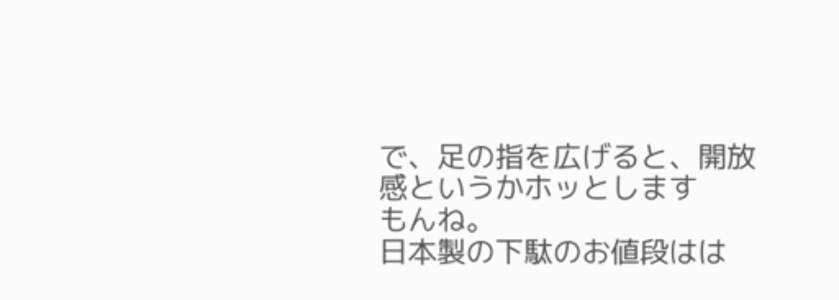で、足の指を広げると、開放感というかホッとします
もんね。
日本製の下駄のお値段はは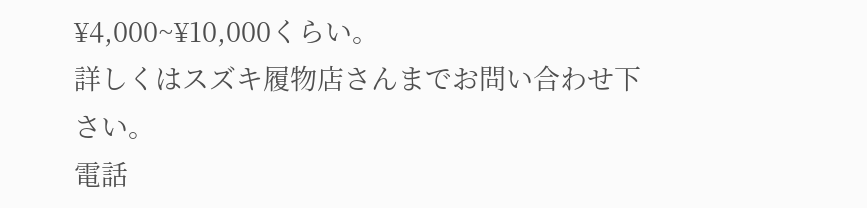¥4,000~¥10,000くらい。
詳しくはスズキ履物店さんまでお問い合わせ下さい。
電話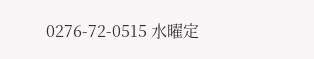0276-72-0515 水曜定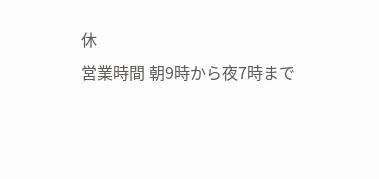休
営業時間 朝9時から夜7時まで